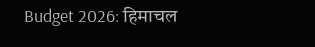Budget 2026: हिमाचल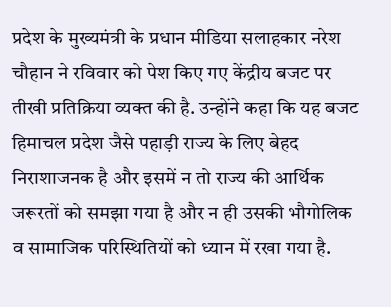प्रदेश के मुख्यमंत्री के प्रधान मीडिया सलाहकार नरेश चौहान ने रविवार को पेश किए गए केंद्रीय बजट पर तीखी प्रतिक्रिया व्यक्त की है. उन्होंने कहा कि यह बजट हिमाचल प्रदेश जैसे पहाड़ी राज्य के लिए बेहद निराशाजनक है और इसमें न तो राज्य की आर्थिक जरूरतों को समझा गया है और न ही उसकी भौगोलिक व सामाजिक परिस्थितियों को ध्यान में रखा गया है.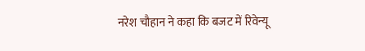नरेश चौहान ने कहा कि बजट में रिवेन्यू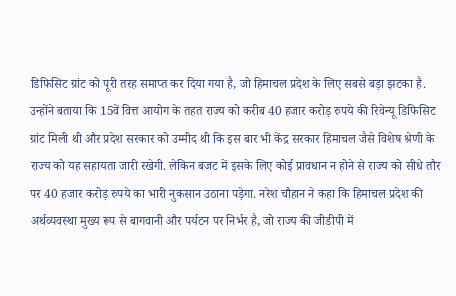डिफिसिट ग्रांट को पूरी तरह समाप्त कर दिया गया है, जो हिमाचल प्रदेश के लिए सबसे बड़ा झटका है. उन्होंने बताया कि 15वें वित्त आयोग के तहत राज्य को करीब 40 हजार करोड़ रुपये की रिवेन्यू डिफिसिट ग्रांट मिली थी और प्रदेश सरकार को उम्मीद थी कि इस बार भी केंद्र सरकार हिमाचल जैसे विशेष श्रेणी के राज्य को यह सहायता जारी रखेगी. लेकिन बजट में इसके लिए कोई प्रावधान न होने से राज्य को सीधे तौर पर 40 हजार करोड़ रुपये का भारी नुकसान उठाना पड़ेगा. नरेश चौहान ने कहा कि हिमाचल प्रदेश की अर्थव्यवस्था मुख्य रूप से बागवानी और पर्यटन पर निर्भर है, जो राज्य की जीडीपी में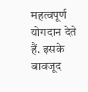महत्वपूर्ण योगदान देते हैं. इसके बावजूद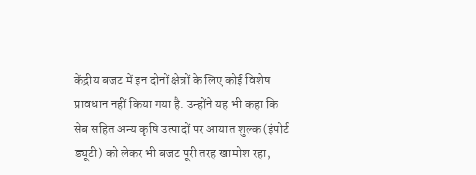केंद्रीय बजट में इन दोनों क्षेत्रों के लिए कोई विशेष प्रावधान नहीं किया गया है. उन्होंने यह भी कहा कि सेब सहित अन्य कृषि उत्पादों पर आयात शुल्क (इंपोर्ट ड्यूटी) को लेकर भी बजट पूरी तरह खामोश रहा,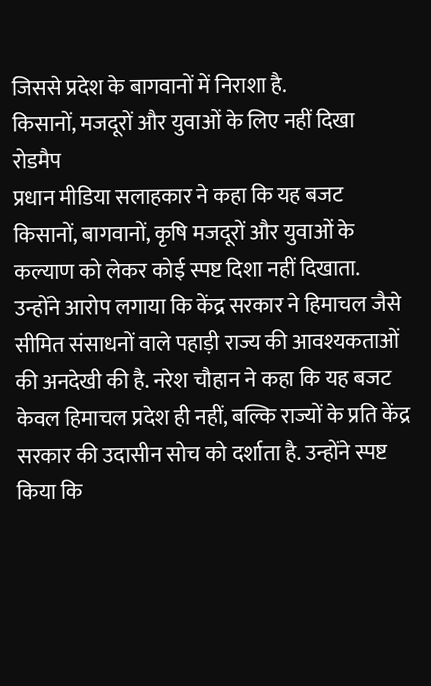जिससे प्रदेश के बागवानों में निराशा है.
किसानों, मजदूरों और युवाओं के लिए नहीं दिखा रोडमैप
प्रधान मीडिया सलाहकार ने कहा कि यह बजट किसानों, बागवानों, कृषि मजदूरों और युवाओं के कल्याण को लेकर कोई स्पष्ट दिशा नहीं दिखाता. उन्होंने आरोप लगाया कि केंद्र सरकार ने हिमाचल जैसे सीमित संसाधनों वाले पहाड़ी राज्य की आवश्यकताओं की अनदेखी की है. नरेश चौहान ने कहा कि यह बजट केवल हिमाचल प्रदेश ही नहीं, बल्कि राज्यों के प्रति केंद्र सरकार की उदासीन सोच को दर्शाता है. उन्होंने स्पष्ट किया कि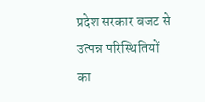प्रदेश सरकार बजट से उत्पन्न परिस्थितियों का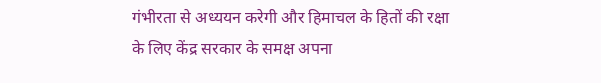गंभीरता से अध्ययन करेगी और हिमाचल के हितों की रक्षा के लिए केंद्र सरकार के समक्ष अपना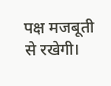पक्ष मजबूती से रखेगी।